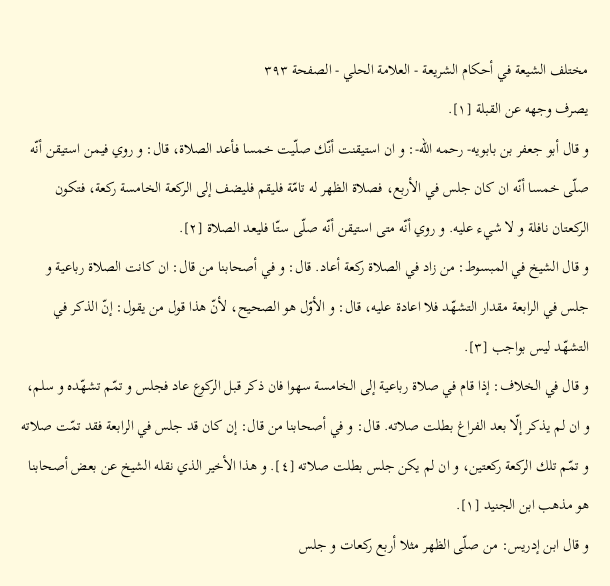مختلف الشيعة في أحكام الشريعة - العلامة الحلي - الصفحة ٣٩٣
يصرف وجهه عن القبلة [١].
و قال أبو جعفر بن بابويه- رحمه اللّه-: و ان استيقنت أنّك صلّيت خمسا فأعد الصلاة، قال: و روي فيمن استيقن أنّه صلّى خمسا أنّه ان كان جلس في الأربع، فصلاة الظهر له تامّة فليقم فليضف إلى الركعة الخامسة ركعة، فتكون الركعتان نافلة و لا شيء عليه. و روي أنّه متى استيقن أنّه صلّى ستّا فليعد الصلاة [٢].
و قال الشيخ في المبسوط: من زاد في الصلاة ركعة أعاد. قال: و في أصحابنا من قال: ان كانت الصلاة رباعية و جلس في الرابعة مقدار التشهّد فلا اعادة عليه، قال: و الأوّل هو الصحيح، لأنّ هذا قول من يقول: إنّ الذكر في التشهّد ليس بواجب [٣].
و قال في الخلاف: إذا قام في صلاة رباعية إلى الخامسة سهوا فان ذكر قبل الركوع عاد فجلس و تمّم تشهّده و سلم، و ان لم يذكر إلّا بعد الفراغ بطلت صلاته. قال: و في أصحابنا من قال: إن كان قد جلس في الرابعة فقد تمّت صلاته و تمّم تلك الركعة ركعتين، و ان لم يكن جلس بطلت صلاته [٤]. و هذا الأخير الذي نقله الشيخ عن بعض أصحابنا هو مذهب ابن الجنيد [١].
و قال ابن إدريس: من صلّى الظهر مثلا أربع ركعات و جلس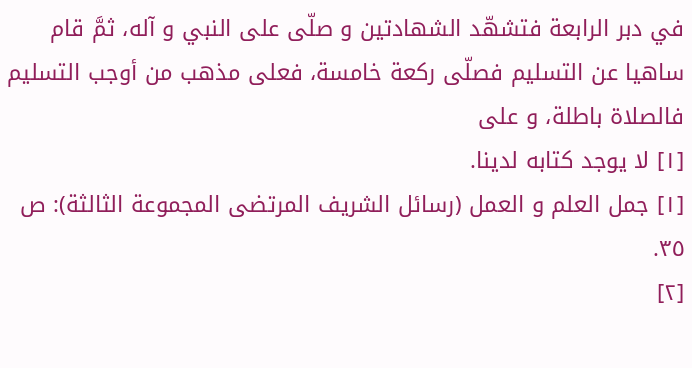في دبر الرابعة فتشهّد الشهادتين و صلّى على النبي و آله، ثمَّ قام ساهيا عن التسليم فصلّى ركعة خامسة، فعلى مذهب من أوجب التسليم فالصلاة باطلة، و على
[١] لا يوجد كتابه لدينا.
[١] جمل العلم و العمل (رسائل الشريف المرتضى المجموعة الثالثة): ص ٣٥.
[٢]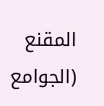المقنع (الجوامع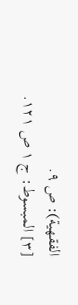الفقهية): ص ٩.
[٣] المبسوط: ج ١ ص ١٢١.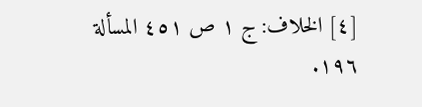[٤] الخلاف: ج ١ ص ٤٥١ المسألة ١٩٦.